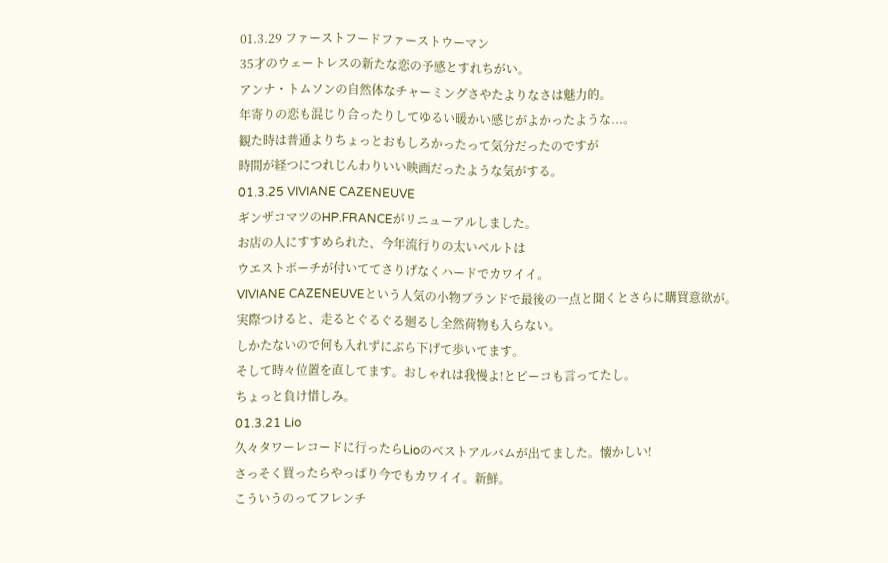01.3.29 ファーストフードファーストウーマン
35才のウェートレスの新たな恋の予感とすれちがい。
アンナ・トムソンの自然体なチャーミングさやたよりなさは魅力的。
年寄りの恋も混じり合ったりしてゆるい暖かい感じがよかったような...。
観た時は普通よりちょっとおもしろかったって気分だったのですが
時間が経つにつれじんわりいい映画だったような気がする。
01.3.25 VIVIANE CAZENEUVE
ギンザコマツのHP.FRANCEがリニューアルしました。
お店の人にすすめられた、今年流行りの太いベルトは
ウエストポーチが付いててさりげなくハードでカワイイ。
VIVIANE CAZENEUVEという人気の小物ブランドで最後の一点と聞くとさらに購買意欲が。
実際つけると、走るとぐるぐる廻るし全然荷物も入らない。
しかたないので何も入れずにぶら下げて歩いてます。
そして時々位置を直してます。おしゃれは我慢よ!とピーコも言ってたし。
ちょっと負け惜しみ。
01.3.21 Lio
久々タワーレコードに行ったらLioのベストアルバムが出てました。懐かしい!
さっそく買ったらやっぱり今でもカワイイ。新鮮。
こういうのってフレンチ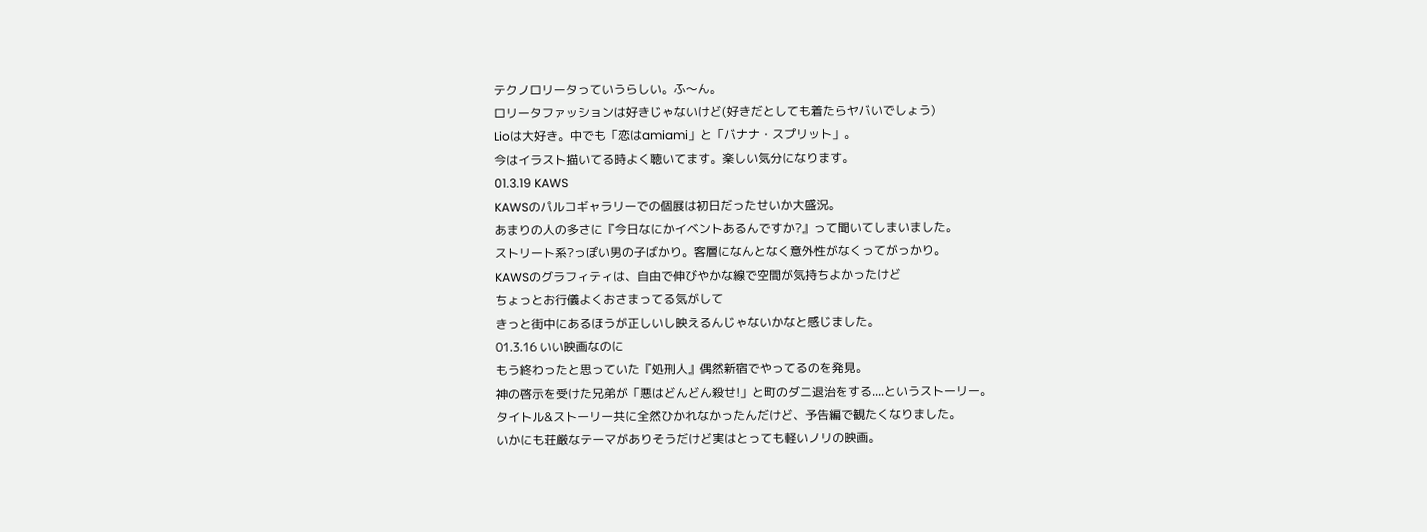テクノロリータっていうらしい。ふ〜ん。
ロリータファッションは好きじゃないけど(好きだとしても着たらヤバいでしょう)
Lioは大好き。中でも「恋はamiami」と「バナナ・スプリット」。
今はイラスト描いてる時よく聴いてます。楽しい気分になります。
01.3.19 KAWS
KAWSのパルコギャラリーでの個展は初日だったせいか大盛況。
あまりの人の多さに『今日なにかイベントあるんですか?』って聞いてしまいました。
ストリート系?っぽい男の子ばかり。客層になんとなく意外性がなくってがっかり。
KAWSのグラフィティは、自由で伸びやかな線で空間が気持ちよかったけど
ちょっとお行儀よくおさまってる気がして
きっと街中にあるほうが正しいし映えるんじゃないかなと感じました。
01.3.16 いい映画なのに
もう終わったと思っていた『処刑人』偶然新宿でやってるのを発見。
神の啓示を受けた兄弟が「悪はどんどん殺せ!」と町のダニ退治をする....というストーリー。
タイトル&ストーリー共に全然ひかれなかったんだけど、予告編で観たくなりました。
いかにも荘厳なテーマがありそうだけど実はとっても軽いノリの映画。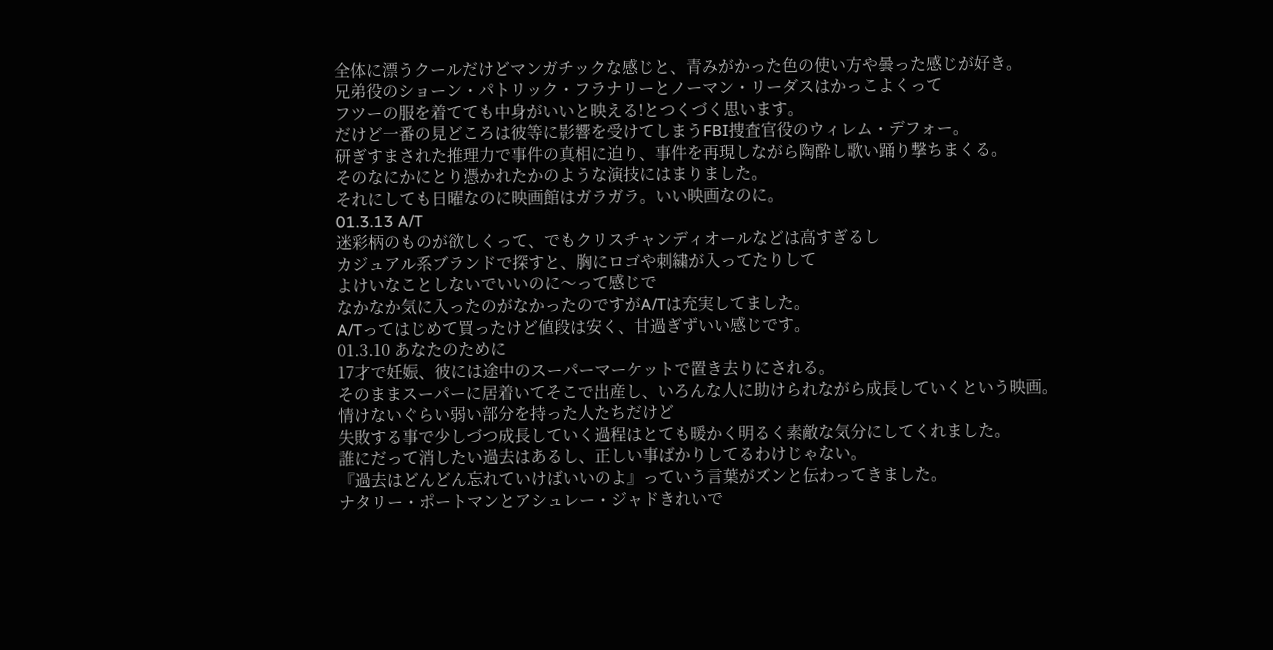全体に漂うクールだけどマンガチックな感じと、青みがかった色の使い方や曇った感じが好き。
兄弟役のショーン・パトリック・フラナリーとノーマン・リーダスはかっこよくって
フツーの服を着てても中身がいいと映える!とつくづく思います。
だけど一番の見どころは彼等に影響を受けてしまうFBI捜査官役のウィレム・デフォー。
研ぎすまされた推理力で事件の真相に迫り、事件を再現しながら陶酔し歌い踊り撃ちまくる。
そのなにかにとり憑かれたかのような演技にはまりました。
それにしても日曜なのに映画館はガラガラ。いい映画なのに。
01.3.13 A/T
迷彩柄のものが欲しくって、でもクリスチャンディオールなどは高すぎるし
カジュアル系ブランドで探すと、胸にロゴや刺繍が入ってたりして
よけいなことしないでいいのに〜って感じで
なかなか気に入ったのがなかったのですがA/Tは充実してました。
A/Tってはじめて買ったけど値段は安く、甘過ぎずいい感じです。
01.3.10 あなたのために
17才で妊娠、彼には途中のスーパーマーケットで置き去りにされる。
そのままスーパーに居着いてそこで出産し、いろんな人に助けられながら成長していくという映画。
情けないぐらい弱い部分を持った人たちだけど
失敗する事で少しづつ成長していく過程はとても暖かく明るく素敵な気分にしてくれました。
誰にだって消したい過去はあるし、正しい事ばかりしてるわけじゃない。
『過去はどんどん忘れていけばいいのよ』っていう言葉がズンと伝わってきました。
ナタリー・ポートマンとアシュレー・ジャドきれいで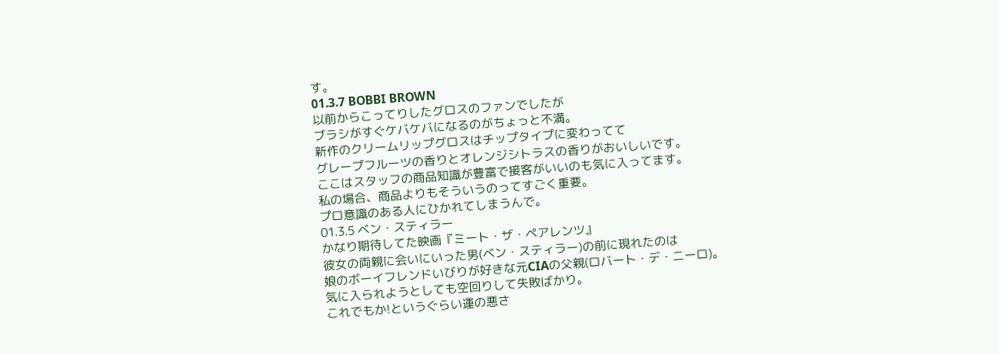す。
01.3.7 BOBBI BROWN
以前からこってりしたグロスのファンでしたが
ブラシがすぐケバケバになるのがちょっと不満。
新作のクリームリップグロスはチップタイプに変わってて
グレープフルーツの香りとオレンジシトラスの香りがおいしいです。
ここはスタッフの商品知識が豊富で接客がいいのも気に入ってます。
私の場合、商品よりもそういうのってすごく重要。
プロ意識のある人にひかれてしまうんで。
01.3.5 ベン・スティラー
かなり期待してた映画『ミート・ザ・ペアレンツ』
彼女の両親に会いにいった男(ベン・スティラー)の前に現れたのは
娘のボーイフレンドいびりが好きな元CIAの父親(ロバート・デ・ニーロ)。
気に入られようとしても空回りして失敗ばかり。
これでもか!というぐらい運の悪さ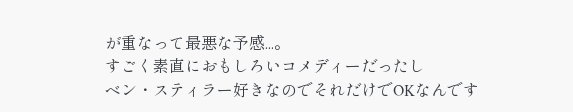が重なって最悪な予感...。
すごく素直におもしろいコメディーだったし
ベン・スティラー好きなのでそれだけでOKなんです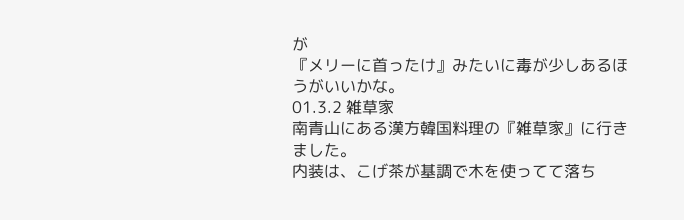が
『メリーに首ったけ』みたいに毒が少しあるほうがいいかな。
01.3.2 雑草家
南青山にある漢方韓国料理の『雑草家』に行きました。
内装は、こげ茶が基調で木を使ってて落ち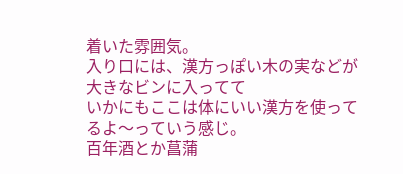着いた雰囲気。
入り口には、漢方っぽい木の実などが大きなビンに入ってて
いかにもここは体にいい漢方を使ってるよ〜っていう感じ。
百年酒とか菖蒲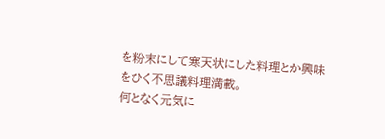を粉末にして寒天状にした料理とか興味をひく不思議料理満載。
何となく元気に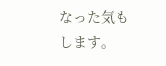なった気もします。